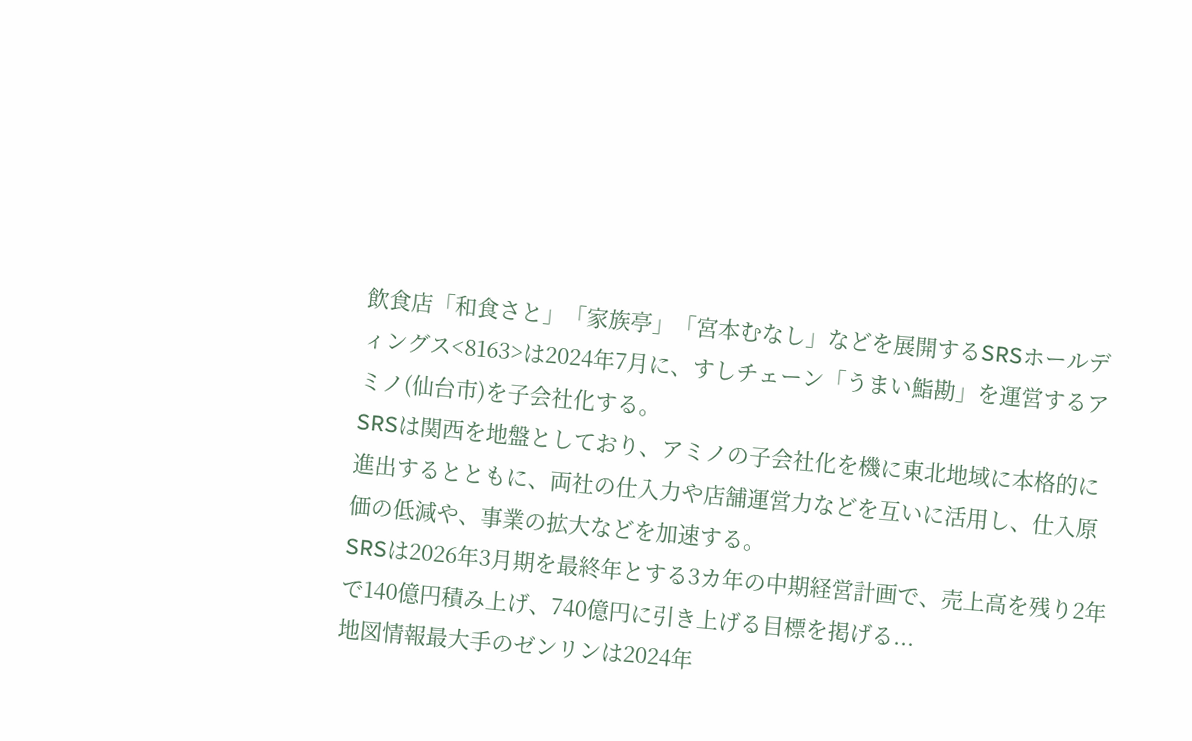飲食店「和食さと」「家族亭」「宮本むなし」などを展開するSRSホールディングス<8163>は2024年7月に、すしチェーン「うまい鮨勘」を運営するアミノ(仙台市)を子会社化する。
SRSは関西を地盤としており、アミノの子会社化を機に東北地域に本格的に進出するとともに、両社の仕入力や店舗運営力などを互いに活用し、仕入原価の低減や、事業の拡大などを加速する。
SRSは2026年3月期を最終年とする3カ年の中期経営計画で、売上高を残り2年で140億円積み上げ、740億円に引き上げる目標を掲げる...
地図情報最大手のゼンリンは2024年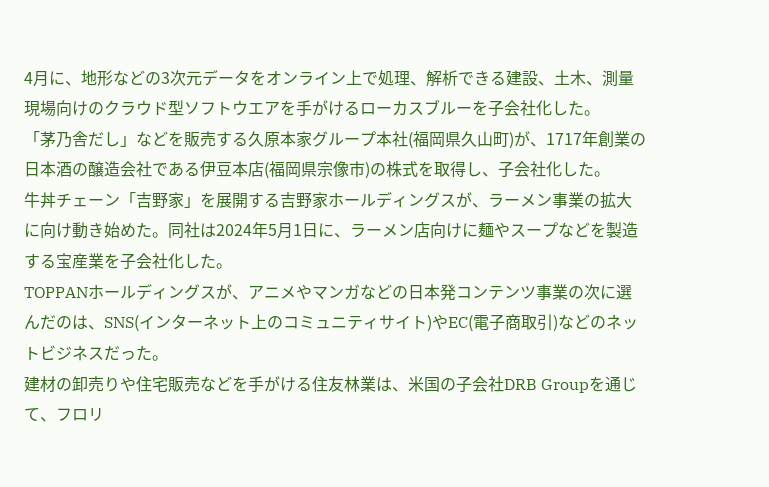4月に、地形などの3次元データをオンライン上で処理、解析できる建設、土木、測量現場向けのクラウド型ソフトウエアを手がけるローカスブルーを子会社化した。
「茅乃舎だし」などを販売する久原本家グループ本社(福岡県久山町)が、1717年創業の日本酒の醸造会社である伊豆本店(福岡県宗像市)の株式を取得し、子会社化した。
牛丼チェーン「吉野家」を展開する吉野家ホールディングスが、ラーメン事業の拡大に向け動き始めた。同社は2024年5月1日に、ラーメン店向けに麺やスープなどを製造する宝産業を子会社化した。
TOPPANホールディングスが、アニメやマンガなどの日本発コンテンツ事業の次に選んだのは、SNS(インターネット上のコミュニティサイト)やEC(電子商取引)などのネットビジネスだった。
建材の卸売りや住宅販売などを手がける住友林業は、米国の子会社DRB Groupを通じて、フロリ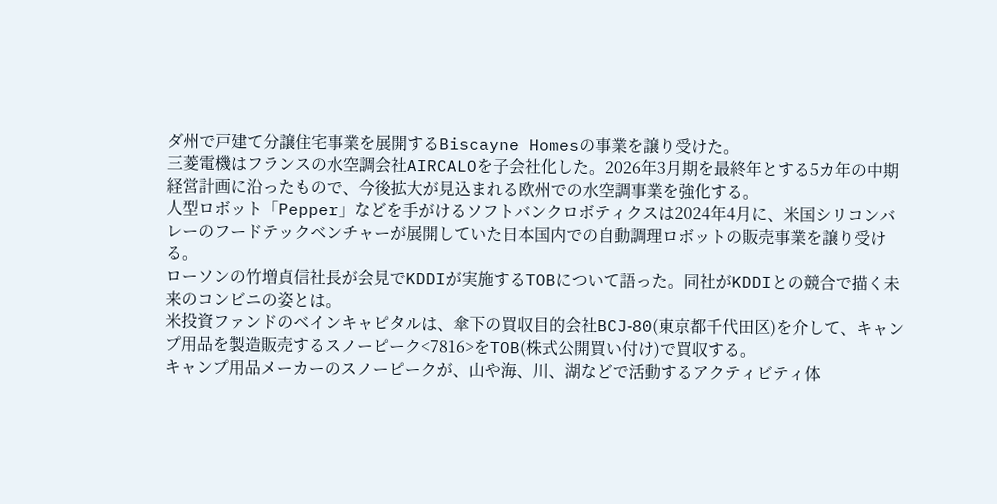ダ州で戸建て分譲住宅事業を展開するBiscayne Homesの事業を譲り受けた。
三菱電機はフランスの水空調会社AIRCALOを子会社化した。2026年3月期を最終年とする5カ年の中期経営計画に沿ったもので、今後拡大が見込まれる欧州での水空調事業を強化する。
人型ロボット「Pepper」などを手がけるソフトバンクロボティクスは2024年4月に、米国シリコンバレーのフードテックベンチャーが展開していた日本国内での自動調理ロボットの販売事業を譲り受ける。
ローソンの竹増貞信社長が会見でKDDIが実施するTOBについて語った。同社がKDDIとの競合で描く未来のコンビニの姿とは。
米投資ファンドのベインキャピタルは、傘下の買収目的会社BCJ‐80(東京都千代田区)を介して、キャンプ用品を製造販売するスノーピーク<7816>をTOB(株式公開買い付け)で買収する。
キャンプ用品メーカーのスノーピークが、山や海、川、湖などで活動するアクティビティ体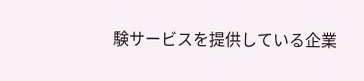験サービスを提供している企業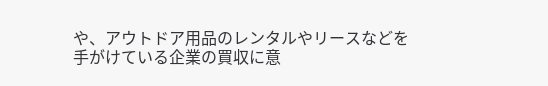や、アウトドア用品のレンタルやリースなどを手がけている企業の買収に意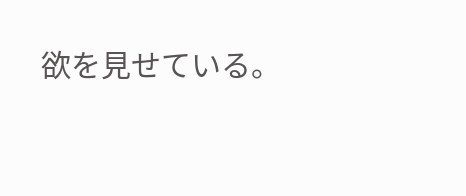欲を見せている。